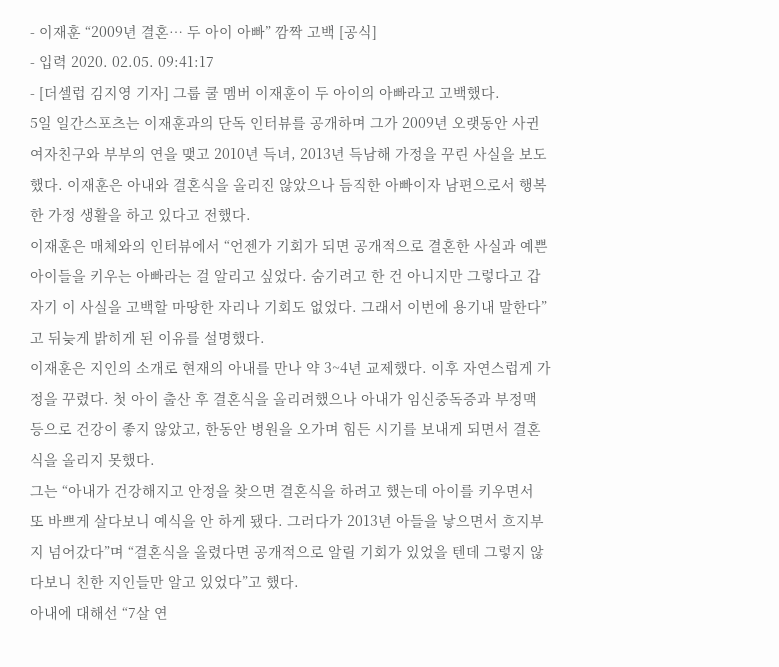- 이재훈 “2009년 결혼… 두 아이 아빠” 깜짝 고백 [공식]
- 입력 2020. 02.05. 09:41:17
- [더셀럽 김지영 기자] 그룹 쿨 멤버 이재훈이 두 아이의 아빠라고 고백했다.
5일 일간스포츠는 이재훈과의 단독 인터뷰를 공개하며 그가 2009년 오랫동안 사귄 여자친구와 부부의 연을 맺고 2010년 득녀, 2013년 득남해 가정을 꾸린 사실을 보도했다. 이재훈은 아내와 결혼식을 올리진 않았으나 듬직한 아빠이자 남편으로서 행복한 가정 생활을 하고 있다고 전했다.
이재훈은 매체와의 인터뷰에서 “언젠가 기회가 되면 공개적으로 결혼한 사실과 예쁜 아이들을 키우는 아빠라는 걸 알리고 싶었다. 숨기려고 한 건 아니지만 그렇다고 갑자기 이 사실을 고백할 마땅한 자리나 기회도 없었다. 그래서 이번에 용기내 말한다”고 뒤늦게 밝히게 된 이유를 설명했다.
이재훈은 지인의 소개로 현재의 아내를 만나 약 3~4년 교제했다. 이후 자연스럽게 가정을 꾸렸다. 첫 아이 출산 후 결혼식을 올리려했으나 아내가 임신중독증과 부정맥 등으로 건강이 좋지 않았고, 한동안 병원을 오가며 힘든 시기를 보내게 되면서 결혼식을 올리지 못했다.
그는 “아내가 건강해지고 안정을 찾으면 결혼식을 하려고 했는데 아이를 키우면서 또 바쁘게 살다보니 예식을 안 하게 됐다. 그러다가 2013년 아들을 낳으면서 흐지부지 넘어갔다”며 “결혼식을 올렸다면 공개적으로 알릴 기회가 있었을 텐데 그렇지 않다보니 친한 지인들만 알고 있었다”고 했다.
아내에 대해선 “7살 연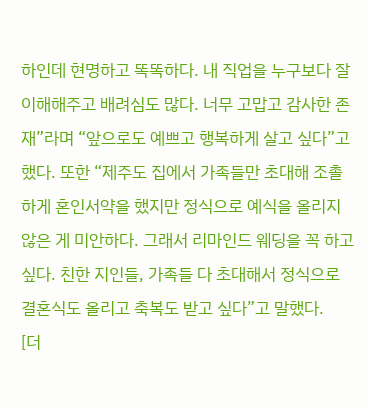하인데 현명하고 똑똑하다. 내 직업을 누구보다 잘 이해해주고 배려심도 많다. 너무 고맙고 감사한 존재”라며 “앞으로도 예쁘고 행복하게 살고 싶다”고 했다. 또한 “제주도 집에서 가족들만 초대해 조촐하게 혼인서약을 했지만 정식으로 예식을 올리지 않은 게 미안하다. 그래서 리마인드 웨딩을 꼭 하고 싶다. 친한 지인들, 가족들 다 초대해서 정식으로 결혼식도 올리고 축복도 받고 싶다”고 말했다.
[더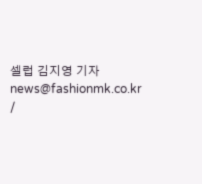셀럽 김지영 기자 news@fashionmk.co.kr /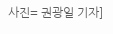사진= 권광일 기자]